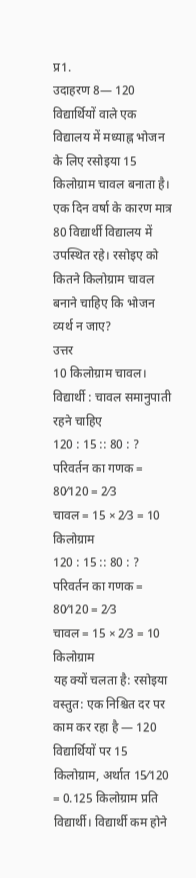प्र1.
उदाहरण 8— 120 विद्यार्थियों वाले एक विद्यालय में मध्याह्न भोजन के लिए रसोइया 15 किलोग्राम चावल बनाता है। एक दिन वर्षा के कारण मात्र 80 विद्यार्थी विद्यालय में उपस्थित रहे। रसोइए को कितने किलोग्राम चावल बनाने चाहिए कि भोजन व्यर्थ न जाए?
उत्तर
10 किलोग्राम चावल।
विद्यार्थी : चावल समानुपाती रहने चाहिए
120 : 15 :: 80 : ?
परिवर्तन का गणक = 80⁄120 = 2⁄3
चावल = 15 × 2⁄3 = 10 किलोग्राम
120 : 15 :: 80 : ?
परिवर्तन का गणक = 80⁄120 = 2⁄3
चावल = 15 × 2⁄3 = 10 किलोग्राम
यह क्यों चलता है: रसोइया वस्तुत: एक निश्चित दर पर काम कर रहा है — 120 विद्यार्थियों पर 15 किलोग्राम, अर्थात 15⁄120 = 0.125 किलोग्राम प्रति विद्यार्थी। विद्यार्थी कम होने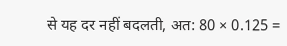से यह दर नहीं बदलती, अत: 80 × 0.125 =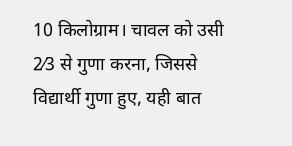10 किलोग्राम। चावल को उसी 2⁄3 से गुणा करना, जिससे विद्यार्थी गुणा हुए, यही बात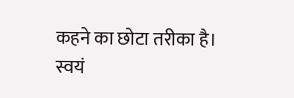कहने का छोटा तरीका है।
स्वयं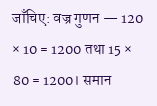जाँचिए: वज्र गुणन — 120 × 10 = 1200 तथा 15 × 80 = 1200। समान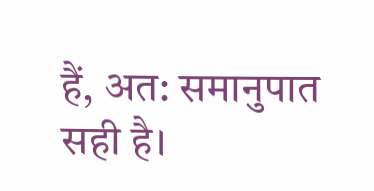हैं, अत: समानुपात सही है।